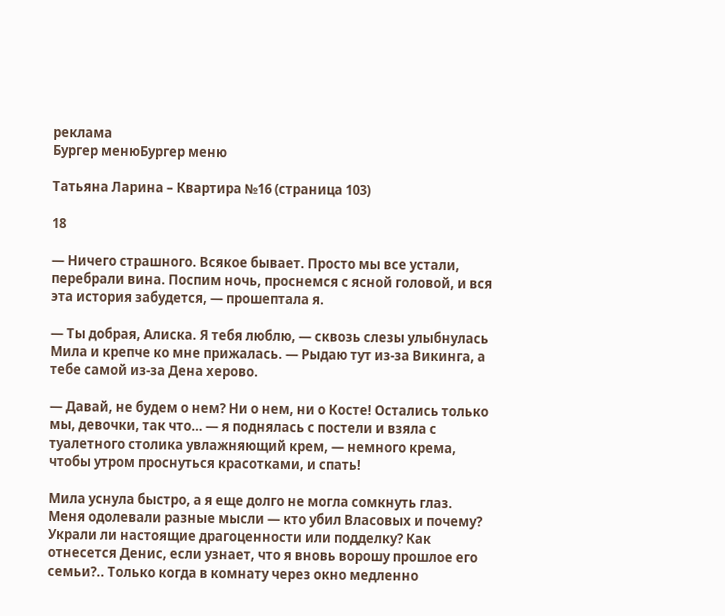реклама
Бургер менюБургер меню

Татьяна Ларина – Квартира №16 (страница 103)

18

— Ничего страшного. Всякое бывает. Просто мы все устали, перебрали вина. Поспим ночь, проснемся с ясной головой, и вся эта история забудется, — прошептала я.

— Ты добрая, Алиска. Я тебя люблю, — сквозь слезы улыбнулась Мила и крепче ко мне прижалась. — Рыдаю тут из-за Викинга, а тебе самой из-за Дена херово.

— Давай, не будем о нем? Ни о нем, ни о Косте! Остались только мы, девочки, так что… — я поднялась с постели и взяла с туалетного столика увлажняющий крем, — немного крема, чтобы утром проснуться красотками, и спать!

Мила уснула быстро, а я еще долго не могла сомкнуть глаз. Меня одолевали разные мысли — кто убил Власовых и почему? Украли ли настоящие драгоценности или подделку? Как отнесется Денис, если узнает, что я вновь ворошу прошлое его семьи?.. Только когда в комнату через окно медленно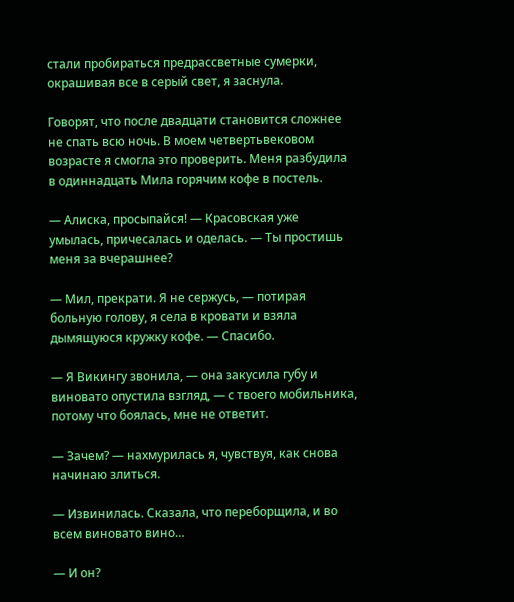стали пробираться предрассветные сумерки, окрашивая все в серый свет, я заснула.

Говорят, что после двадцати становится сложнее не спать всю ночь. В моем четвертьвековом возрасте я смогла это проверить. Меня разбудила в одиннадцать Мила горячим кофе в постель.

— Алиска, просыпайся! — Красовская уже умылась, причесалась и оделась. — Ты простишь меня за вчерашнее?

— Мил, прекрати. Я не сержусь, — потирая больную голову, я села в кровати и взяла дымящуюся кружку кофе. — Спасибо.

— Я Викингу звонила, — она закусила губу и виновато опустила взгляд, — с твоего мобильника, потому что боялась, мне не ответит.

— Зачем? — нахмурилась я, чувствуя, как снова начинаю злиться.

— Извинилась. Сказала, что переборщила, и во всем виновато вино…

— И он?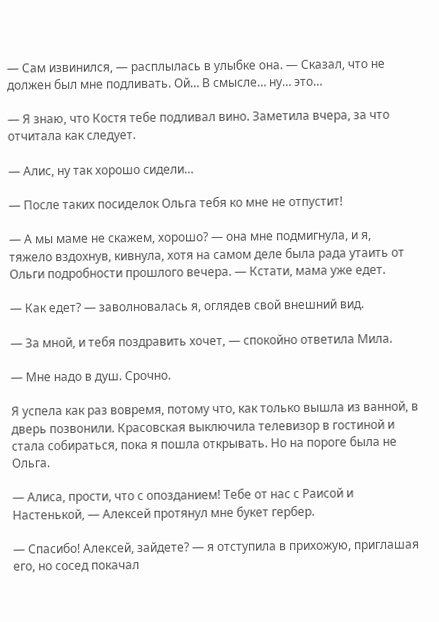— Сам извинился, — расплылась в улыбке она. — Сказал, что не должен был мне подливать. Ой… В смысле… ну… это…

— Я знаю, что Костя тебе подливал вино. Заметила вчера, за что отчитала как следует.

— Алис, ну так хорошо сидели…

— После таких посиделок Ольга тебя ко мне не отпустит!

— А мы маме не скажем, хорошо? — она мне подмигнула, и я, тяжело вздохнув, кивнула, хотя на самом деле была рада утаить от Ольги подробности прошлого вечера. — Кстати, мама уже едет.

— Как едет? — заволновалась я, оглядев свой внешний вид.

— За мной, и тебя поздравить хочет, — спокойно ответила Мила.

— Мне надо в душ. Срочно.

Я успела как раз вовремя, потому что, как только вышла из ванной, в дверь позвонили. Красовская выключила телевизор в гостиной и стала собираться, пока я пошла открывать. Но на пороге была не Ольга.

— Алиса, прости, что с опозданием! Тебе от нас с Раисой и Настенькой, — Алексей протянул мне букет гербер.

— Спасибо! Алексей, зайдете? — я отступила в прихожую, приглашая его, но сосед покачал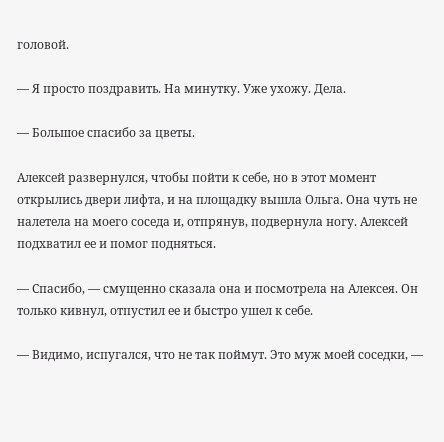головой.

— Я просто поздравить. На минутку. Уже ухожу. Дела.

— Большое спасибо за цветы.

Алексей развернулся, чтобы пойти к себе, но в этот момент открылись двери лифта, и на площадку вышла Ольга. Она чуть не налетела на моего соседа и, отпрянув, подвернула ногу. Алексей подхватил ее и помог подняться.

— Спасибо, — смущенно сказала она и посмотрела на Алексея. Он только кивнул, отпустил ее и быстро ушел к себе.

— Видимо, испугался, что не так поймут. Это муж моей соседки, —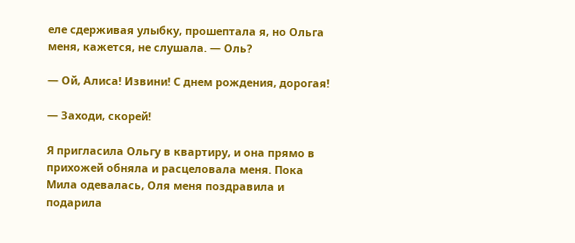еле сдерживая улыбку, прошептала я, но Ольга меня, кажется, не слушала. — Оль?

— Ой, Алиса! Извини! С днем рождения, дорогая!

— Заходи, скорей!

Я пригласила Ольгу в квартиру, и она прямо в прихожей обняла и расцеловала меня. Пока Мила одевалась, Оля меня поздравила и подарила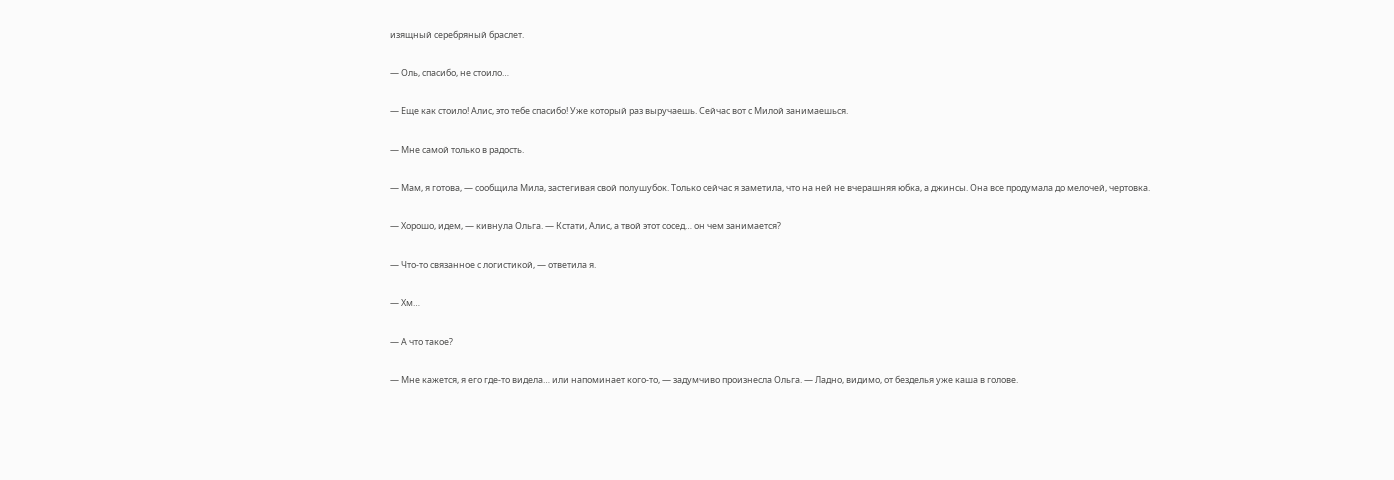изящный серебряный браслет.

— Оль, спасибо, не стоило…

— Еще как стоило! Алис, это тебе спасибо! Уже который раз выручаешь. Сейчас вот с Милой занимаешься.

— Мне самой только в радость.

— Мам, я готова, — сообщила Мила, застегивая свой полушубок. Только сейчас я заметила, что на ней не вчерашняя юбка, а джинсы. Она все продумала до мелочей, чертовка.

— Хорошо, идем, — кивнула Ольга. — Кстати, Алис, а твой этот сосед… он чем занимается?

— Что-то связанное с логистикой, — ответила я.

— Хм…

— А что такое?

— Мне кажется, я его где-то видела… или напоминает кого-то, — задумчиво произнесла Ольга. — Ладно, видимо, от безделья уже каша в голове.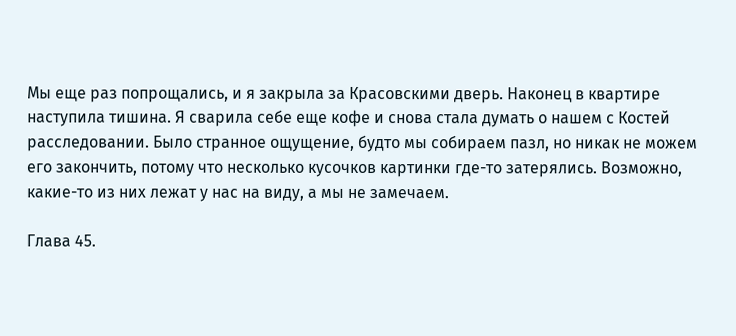Мы еще раз попрощались, и я закрыла за Красовскими дверь. Наконец в квартире наступила тишина. Я сварила себе еще кофе и снова стала думать о нашем с Костей расследовании. Было странное ощущение, будто мы собираем пазл, но никак не можем его закончить, потому что несколько кусочков картинки где-то затерялись. Возможно, какие-то из них лежат у нас на виду, а мы не замечаем.

Глава 45.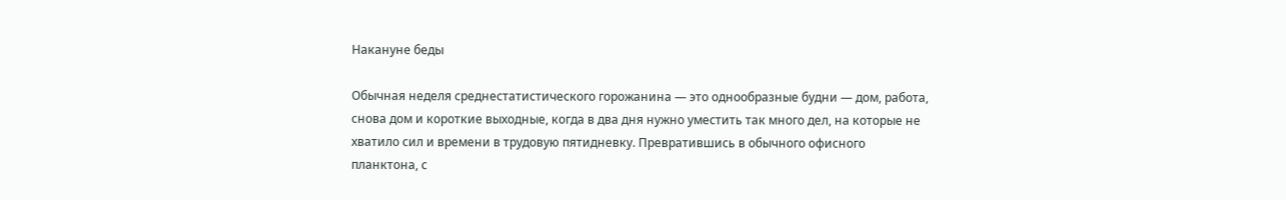Накануне беды

Обычная неделя среднестатистического горожанина — это однообразные будни — дом, работа, снова дом и короткие выходные, когда в два дня нужно уместить так много дел, на которые не хватило сил и времени в трудовую пятидневку. Превратившись в обычного офисного планктона, с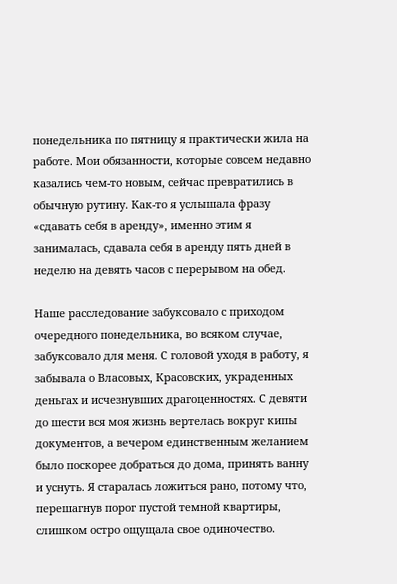понедельника по пятницу я практически жила на работе. Мои обязанности, которые совсем недавно казались чем-то новым, сейчас превратились в обычную рутину. Как-то я услышала фразу «сдавать себя в аренду», именно этим я занималась, сдавала себя в аренду пять дней в неделю на девять часов с перерывом на обед.

Наше расследование забуксовало с приходом очередного понедельника, во всяком случае, забуксовало для меня. С головой уходя в работу, я забывала о Власовых, Красовских, украденных деньгах и исчезнувших драгоценностях. С девяти до шести вся моя жизнь вертелась вокруг кипы документов, а вечером единственным желанием было поскорее добраться до дома, принять ванну и уснуть. Я старалась ложиться рано, потому что, перешагнув порог пустой темной квартиры, слишком остро ощущала свое одиночество.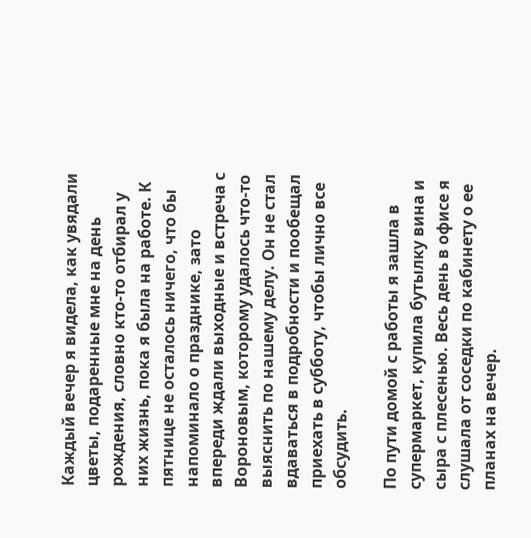Каждый вечер я видела, как увядали цветы, подаренные мне на день рождения, словно кто-то отбирал у них жизнь, пока я была на работе. К пятнице не осталось ничего, что бы напоминало о празднике, зато впереди ждали выходные и встреча с Вороновым, которому удалось что-то выяснить по нашему делу. Он не стал вдаваться в подробности и пообещал приехать в субботу, чтобы лично все обсудить.

По пути домой с работы я зашла в супермаркет, купила бутылку вина и сыра с плесенью. Весь день в офисе я слушала от соседки по кабинету о ее планах на вечер.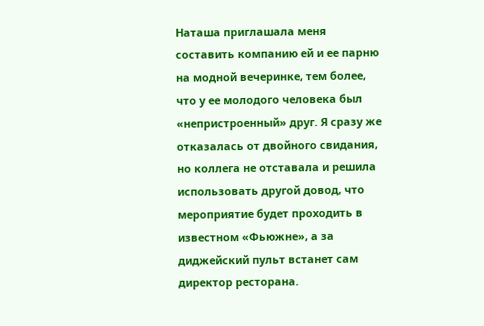Наташа приглашала меня составить компанию ей и ее парню на модной вечеринке, тем более, что у ее молодого человека был «непристроенный» друг. Я сразу же отказалась от двойного свидания, но коллега не отставала и решила использовать другой довод, что мероприятие будет проходить в известном «Фьюжне», а за диджейский пульт встанет сам директор ресторана.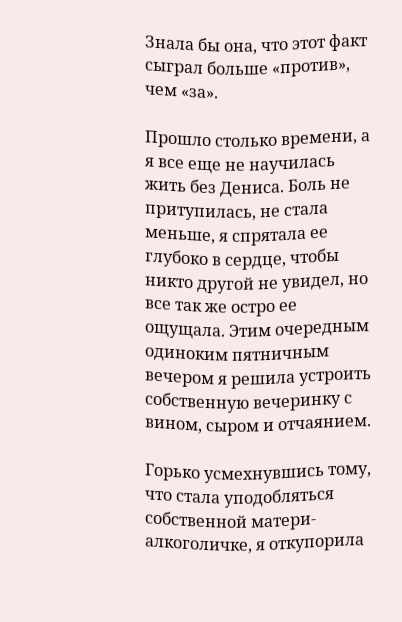Знала бы она, что этот факт сыграл больше «против», чем «за».

Прошло столько времени, а я все еще не научилась жить без Дениса. Боль не притупилась, не стала меньше, я спрятала ее глубоко в сердце, чтобы никто другой не увидел, но все так же остро ее ощущала. Этим очередным одиноким пятничным вечером я решила устроить собственную вечеринку с вином, сыром и отчаянием.

Горько усмехнувшись тому, что стала уподобляться собственной матери-алкоголичке, я откупорила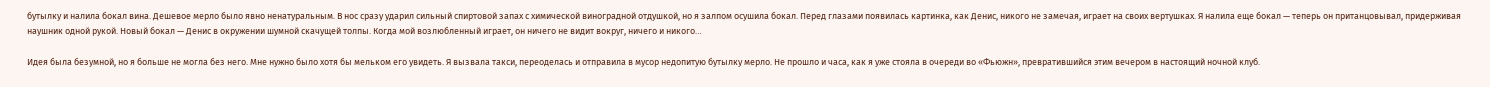бутылку и налила бокал вина. Дешевое мерло было явно ненатуральным. В нос сразу ударил сильный спиртовой запах с химической виноградной отдушкой, но я залпом осушила бокал. Перед глазами появилась картинка, как Денис, никого не замечая, играет на своих вертушках. Я налила еще бокал — теперь он пританцовывал, придерживая наушник одной рукой. Новый бокал — Денис в окружении шумной скачущей толпы. Когда мой возлюбленный играет, он ничего не видит вокруг, ничего и никого…

Идея была безумной, но я больше не могла без него. Мне нужно было хотя бы мельком его увидеть. Я вызвала такси, переоделась и отправила в мусор недопитую бутылку мерло. Не прошло и часа, как я уже стояла в очереди во «Фьюжн», превратившийся этим вечером в настоящий ночной клуб.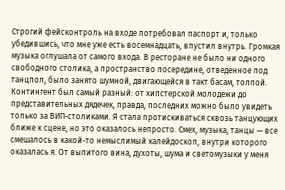Строгий фейсконтроль на входе потребовал паспорт и, только убедившись, что мне уже есть восемнадцать, впустил внутрь. Громкая музыка оглушала от самого входа. В ресторане не было ни одного свободного столика, а пространство посередине, отведенное под танцпол, было занято шумной, двигающейся в такт басам, толпой. Контингент был самый разный: от хипстерской молодежи до представительных дядечек, правда, последних можно было увидеть только за ВИП-столиками. Я стала протискиваться сквозь танцующих ближе к сцене, но это оказалось непросто. Смех, музыка, танцы — все смешалось в какой-то немыслимый калейдоскоп, внутри которого оказалась я. От выпитого вина, духоты, шума и светомузыки у меня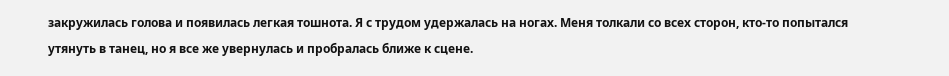закружилась голова и появилась легкая тошнота. Я с трудом удержалась на ногах. Меня толкали со всех сторон, кто-то попытался утянуть в танец, но я все же увернулась и пробралась ближе к сцене.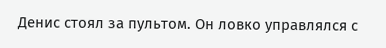Денис стоял за пультом. Он ловко управлялся с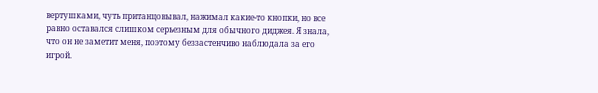вертушками, чуть пританцовывал, нажимал какие-то кнопки, но все равно оставался слишком серьезным для обычного диджея. Я знала, что он не заметит меня, поэтому беззастенчиво наблюдала за его игрой.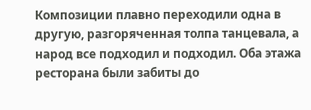Композиции плавно переходили одна в другую, разгоряченная толпа танцевала, а народ все подходил и подходил. Оба этажа ресторана были забиты до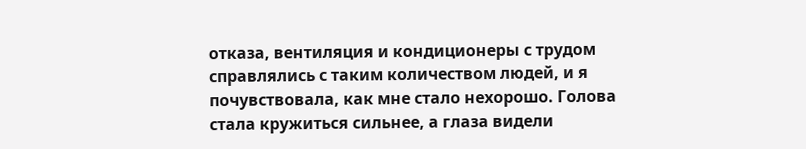отказа, вентиляция и кондиционеры с трудом справлялись с таким количеством людей, и я почувствовала, как мне стало нехорошо. Голова стала кружиться сильнее, а глаза видели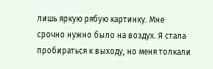лишь яркую рябую картинку. Мне срочно нужно было на воздух. Я стала пробираться к выходу, но меня толкали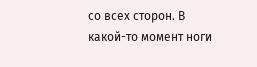со всех сторон. В какой-то момент ноги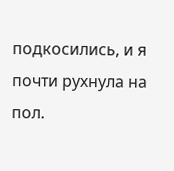подкосились, и я почти рухнула на пол.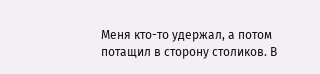Меня кто-то удержал, а потом потащил в сторону столиков. В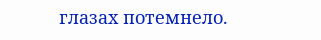глазах потемнело.